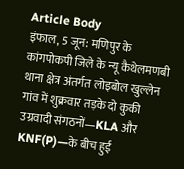Article Body
इंफाल, 5 जून: मणिपुर के कांगपोकपी जिले के न्यू कैथेलमणबी थाना क्षेत्र अंतर्गत लोइबोल खुल्लेन गांव में शुक्रवार तड़के दो कुकी उग्रवादी संगठनों—KLA और KNF(P)—के बीच हुई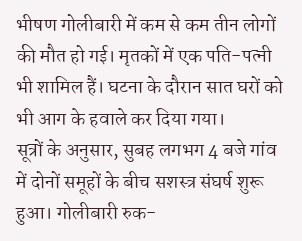भीषण गोलीबारी में कम से कम तीन लोगों की मौत हो गई। मृतकों में एक पति-पत्नी भी शामिल हैं। घटना के दौरान सात घरों को भी आग के हवाले कर दिया गया।
सूत्रों के अनुसार, सुबह लगभग 4 बजे गांव में दोनों समूहों के बीच सशस्त्र संघर्ष शुरू हुआ। गोलीबारी रुक-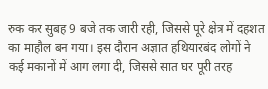रुक कर सुबह 9 बजे तक जारी रही, जिससे पूरे क्षेत्र में दहशत का माहौल बन गया। इस दौरान अज्ञात हथियारबंद लोगों ने कई मकानों में आग लगा दी, जिससे सात घर पूरी तरह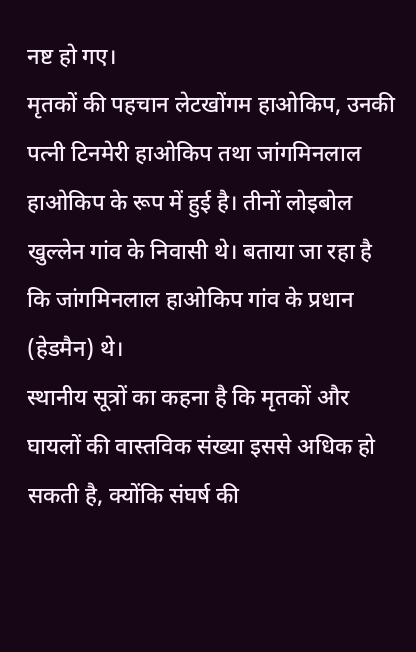नष्ट हो गए।
मृतकों की पहचान लेटखोंगम हाओकिप, उनकी पत्नी टिनमेरी हाओकिप तथा जांगमिनलाल हाओकिप के रूप में हुई है। तीनों लोइबोल खुल्लेन गांव के निवासी थे। बताया जा रहा है कि जांगमिनलाल हाओकिप गांव के प्रधान (हेडमैन) थे।
स्थानीय सूत्रों का कहना है कि मृतकों और घायलों की वास्तविक संख्या इससे अधिक हो सकती है, क्योंकि संघर्ष की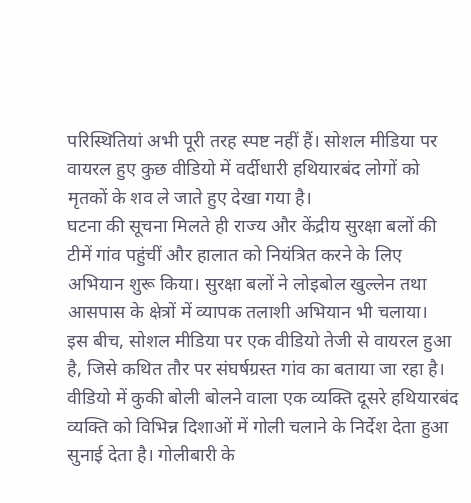परिस्थितियां अभी पूरी तरह स्पष्ट नहीं हैं। सोशल मीडिया पर वायरल हुए कुछ वीडियो में वर्दीधारी हथियारबंद लोगों को मृतकों के शव ले जाते हुए देखा गया है।
घटना की सूचना मिलते ही राज्य और केंद्रीय सुरक्षा बलों की टीमें गांव पहुंचीं और हालात को नियंत्रित करने के लिए अभियान शुरू किया। सुरक्षा बलों ने लोइबोल खुल्लेन तथा आसपास के क्षेत्रों में व्यापक तलाशी अभियान भी चलाया।
इस बीच, सोशल मीडिया पर एक वीडियो तेजी से वायरल हुआ है, जिसे कथित तौर पर संघर्षग्रस्त गांव का बताया जा रहा है। वीडियो में कुकी बोली बोलने वाला एक व्यक्ति दूसरे हथियारबंद व्यक्ति को विभिन्न दिशाओं में गोली चलाने के निर्देश देता हुआ सुनाई देता है। गोलीबारी के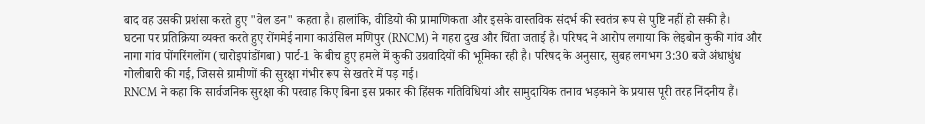बाद वह उसकी प्रशंसा करते हुए "वेल डन" कहता है। हालांकि, वीडियो की प्रामाणिकता और इसके वास्तविक संदर्भ की स्वतंत्र रूप से पुष्टि नहीं हो सकी है।
घटना पर प्रतिक्रिया व्यक्त करते हुए रोंगमेई नागा काउंसिल मणिपुर (RNCM) ने गहरा दुख और चिंता जताई है। परिषद ने आरोप लगाया कि लेइबोन कुकी गांव और नागा गांव पोंगरिंगलोंग (चारोइपांडोंगबा) पार्ट-1 के बीच हुए हमले में कुकी उग्रवादियों की भूमिका रही है। परिषद के अनुसार, सुबह लगभग 3:30 बजे अंधाधुंध गोलीबारी की गई, जिससे ग्रामीणों की सुरक्षा गंभीर रूप से खतरे में पड़ गई।
RNCM ने कहा कि सार्वजनिक सुरक्षा की परवाह किए बिना इस प्रकार की हिंसक गतिविधियां और सामुदायिक तनाव भड़काने के प्रयास पूरी तरह निंदनीय हैं।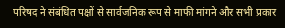परिषद ने संबंधित पक्षों से सार्वजनिक रूप से माफी मांगने और सभी प्रकार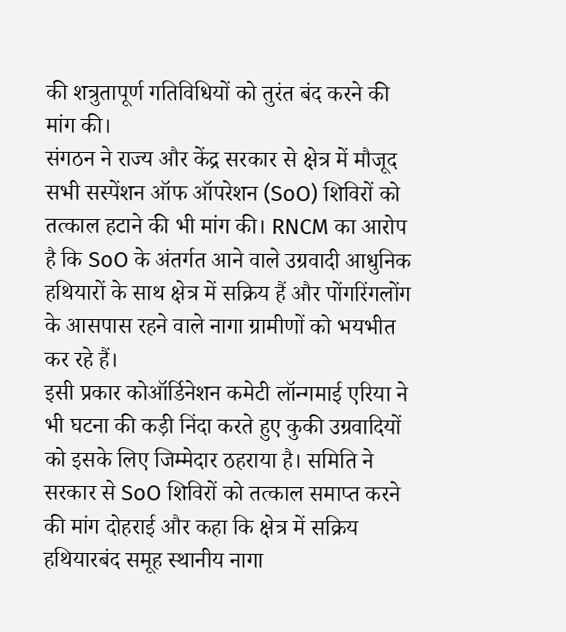की शत्रुतापूर्ण गतिविधियों को तुरंत बंद करने की मांग की।
संगठन ने राज्य और केंद्र सरकार से क्षेत्र में मौजूद सभी सस्पेंशन ऑफ ऑपरेशन (SoO) शिविरों को तत्काल हटाने की भी मांग की। RNCM का आरोप है कि SoO के अंतर्गत आने वाले उग्रवादी आधुनिक हथियारों के साथ क्षेत्र में सक्रिय हैं और पोंगरिंगलोंग के आसपास रहने वाले नागा ग्रामीणों को भयभीत कर रहे हैं।
इसी प्रकार कोऑर्डिनेशन कमेटी लॉन्गमाई एरिया ने भी घटना की कड़ी निंदा करते हुए कुकी उग्रवादियों को इसके लिए जिम्मेदार ठहराया है। समिति ने सरकार से SoO शिविरों को तत्काल समाप्त करने की मांग दोहराई और कहा कि क्षेत्र में सक्रिय हथियारबंद समूह स्थानीय नागा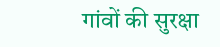गांवों की सुरक्षा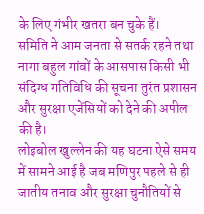के लिए गंभीर खतरा बन चुके हैं।
समिति ने आम जनता से सतर्क रहने तथा नागा बहुल गांवों के आसपास किसी भी संदिग्ध गतिविधि की सूचना तुरंत प्रशासन और सुरक्षा एजेंसियों को देने की अपील की है।
लोइबोल खुल्लेन की यह घटना ऐसे समय में सामने आई है जब मणिपुर पहले से ही जातीय तनाव और सुरक्षा चुनौतियों से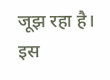जूझ रहा है। इस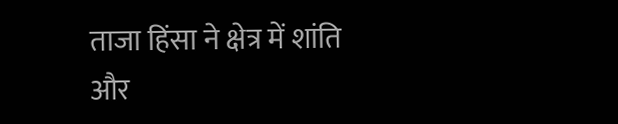ताजा हिंसा ने क्षेत्र में शांति और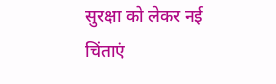सुरक्षा को लेकर नई चिंताएं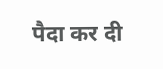पैदा कर दी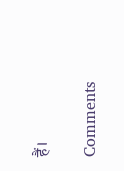हैं।

Comments